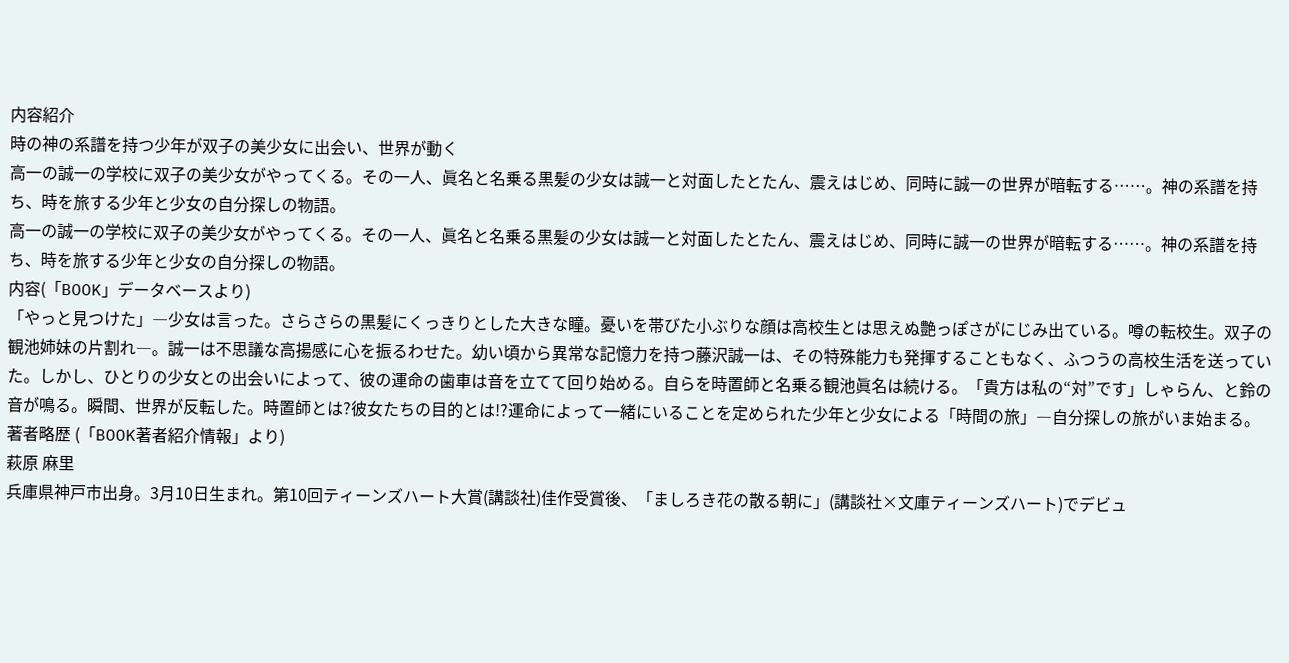内容紹介
時の神の系譜を持つ少年が双子の美少女に出会い、世界が動く
高一の誠一の学校に双子の美少女がやってくる。その一人、眞名と名乗る黒髪の少女は誠一と対面したとたん、震えはじめ、同時に誠一の世界が暗転する……。神の系譜を持ち、時を旅する少年と少女の自分探しの物語。
高一の誠一の学校に双子の美少女がやってくる。その一人、眞名と名乗る黒髪の少女は誠一と対面したとたん、震えはじめ、同時に誠一の世界が暗転する……。神の系譜を持ち、時を旅する少年と少女の自分探しの物語。
内容(「BOOK」データベースより)
「やっと見つけた」―少女は言った。さらさらの黒髪にくっきりとした大きな瞳。憂いを帯びた小ぶりな顔は高校生とは思えぬ艶っぽさがにじみ出ている。噂の転校生。双子の観池姉妹の片割れ―。誠一は不思議な高揚感に心を振るわせた。幼い頃から異常な記憶力を持つ藤沢誠一は、その特殊能力も発揮することもなく、ふつうの高校生活を送っていた。しかし、ひとりの少女との出会いによって、彼の運命の歯車は音を立てて回り始める。自らを時置師と名乗る観池眞名は続ける。「貴方は私の“対”です」しゃらん、と鈴の音が鳴る。瞬間、世界が反転した。時置師とは?彼女たちの目的とは!?運命によって一緒にいることを定められた少年と少女による「時間の旅」―自分探しの旅がいま始まる。
著者略歴 (「BOOK著者紹介情報」より)
萩原 麻里
兵庫県神戸市出身。3月10日生まれ。第10回ティーンズハート大賞(講談社)佳作受賞後、「ましろき花の散る朝に」(講談社×文庫ティーンズハート)でデビュ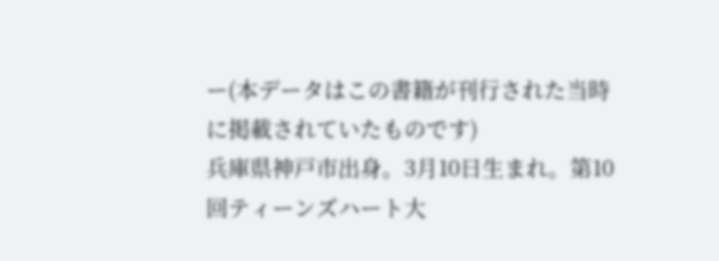ー(本データはこの書籍が刊行された当時に掲載されていたものです)
兵庫県神戸市出身。3月10日生まれ。第10回ティーンズハート大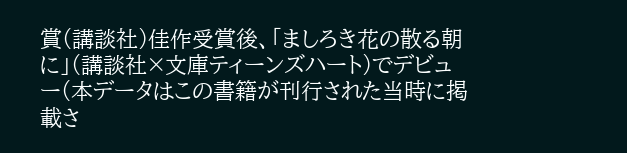賞(講談社)佳作受賞後、「ましろき花の散る朝に」(講談社×文庫ティーンズハート)でデビュー(本データはこの書籍が刊行された当時に掲載さ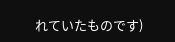れていたものです)